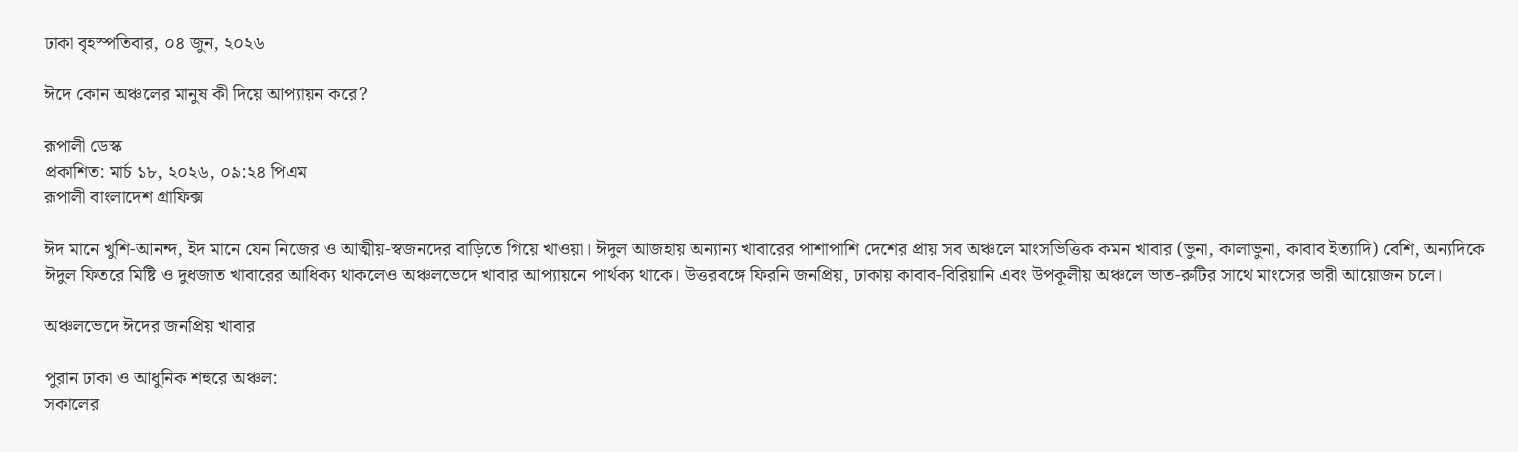ঢাকা বৃহস্পতিবার, ০৪ জুন, ২০২৬

ঈদে কোন অঞ্চলের মানুষ কী দিয়ে আপ্যায়ন করে?

রূপালী ডেস্ক
প্রকাশিত: মার্চ ১৮, ২০২৬, ০৯:২৪ পিএম
রূপালী বাংলাদেশ গ্রাফিক্স

ঈদ মানে খুশি-আনন্দ, ইদ মানে যেন নিজের ও আত্মীয়-স্বজনদের বাড়িতে গিয়ে খাওয়া। ঈদুল আজহায় অন্যান্য খাবারের পাশাপাশি দেশের প্রায় সব অঞ্চলে মাংসভিত্তিক কমন খাবার (ভুনা, কালাভুনা, কাবাব ইত্যাদি) বেশি, অন্যদিকে ঈদুল ফিতরে মিষ্টি ও দুধজাত খাবারের আধিক্য থাকলেও অঞ্চলভেদে খাবার আপ্যায়নে পার্থক্য থাকে। উত্তরবঙ্গে ফিরনি জনপ্রিয়, ঢাকায় কাবাব-বিরিয়ানি এবং উপকূলীয় অঞ্চলে ভাত-রুটির সাথে মাংসের ভারী আয়োজন চলে।

অঞ্চলভেদে ঈদের জনপ্রিয় খাবার

পুরান ঢাকা ও আধুনিক শহুরে অঞ্চল:
সকালের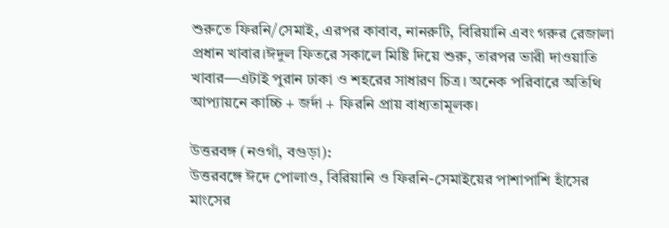শুরুতে ফিরনি/সেমাই, এরপর কাবাব, নানরুটি, বিরিয়ানি এবং গরুর রেজালা প্রধান খাবার।ঈদুল ফিতরে সকালে মিষ্টি দিয়ে শুরু, তারপর ভারী দাওয়াতি খাবার—এটাই পুরান ঢাকা ও শহরের সাধারণ চিত্র। অনেক পরিবারে অতিথি আপ্যায়নে কাচ্চি + জর্দা + ফিরনি প্রায় বাধ্যতামূলক।

উত্তরবঙ্গ (নওগাঁ, বগুড়া):
উত্তরবঙ্গে ঈদে পোলাও, বিরিয়ানি ও ফিরনি-সেমাইয়ের পাশাপাশি হাঁসের মাংসের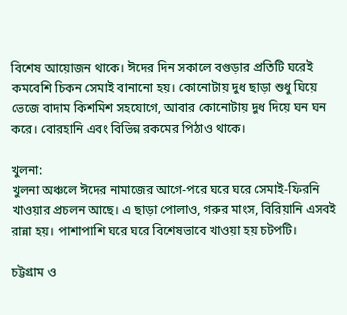বিশেষ আয়োজন থাকে। ঈদের দিন সকালে বগুড়ার প্রতিটি ঘরেই কমবেশি চিকন সেমাই বানানো হয়। কোনোটায় দুধ ছাড়া শুধু ঘিয়ে ভেজে বাদাম কিশমিশ সহযোগে, আবার কোনোটায় দুধ দিয়ে ঘন ঘন করে। বোরহানি এবং বিভিন্ন রকমের পিঠাও থাকে।

খুলনা:
খুলনা অঞ্চলে ঈদের নামাজের আগে-পরে ঘরে ঘরে সেমাই-ফিরনি খাওয়ার প্রচলন আছে। এ ছাড়া পোলাও, গরুর মাংস, বিরিয়ানি এসবই রান্না হয়। পাশাপাশি ঘরে ঘরে বিশেষভাবে খাওয়া হয় চটপটি।

চট্টগ্রাম ও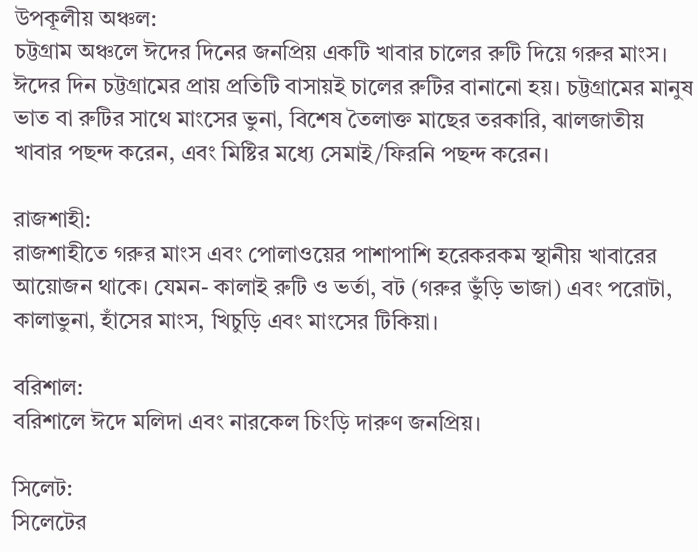উপকূলীয় অঞ্চল:
চট্টগ্রাম অঞ্চলে ঈদের দিনের জনপ্রিয় একটি খাবার চালের রুটি দিয়ে গরুর মাংস। ঈদের দিন চট্টগ্রামের প্রায় প্রতিটি বাসায়ই চালের রুটির বানানো হয়। চট্টগ্রামের মানুষ ভাত বা রুটির সাথে মাংসের ভুনা, বিশেষ তৈলাক্ত মাছের তরকারি, ঝালজাতীয় খাবার পছন্দ করেন, এবং মিষ্টির মধ্যে সেমাই/ফিরনি পছন্দ করেন।

রাজশাহী:
রাজশাহীতে গরুর মাংস এবং পোলাওয়ের পাশাপাশি হরেকরকম স্থানীয় খাবারের আয়োজন থাকে। যেমন- কালাই রুটি ও ভর্তা, বট (গরুর ভুঁড়ি ভাজা) এবং পরোটা, কালাভুনা, হাঁসের মাংস, খিচুড়ি এবং মাংসের টিকিয়া।

বরিশাল:
বরিশালে ঈদে মলিদা এবং নারকেল চিংড়ি দারুণ জনপ্রিয়।

সিলেট:
সিলেটের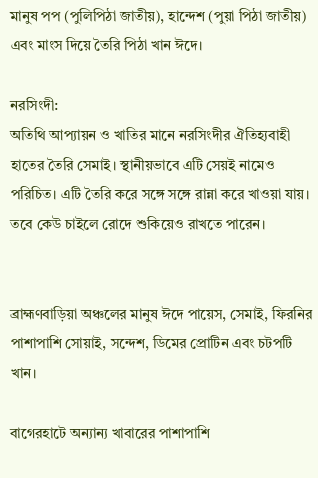মানুষ পপ (পুলিপিঠা জাতীয়), হান্দেশ (পুয়া পিঠা জাতীয়) এবং মাংস দিয়ে তৈরি পিঠা খান ঈদে।

নরসিংদী:
অতিথি আপ্যায়ন ও খাতির মানে নরসিংদীর ঐতিহ্যবাহী হাতের তৈরি সেমাই। স্থানীয়ভাবে এটি সেয়ই নামেও পরিচিত। এটি তৈরি করে সঙ্গে সঙ্গে রান্না করে খাওয়া যায়। তবে কেউ চাইলে রোদে শুকিয়েও রাখতে পারেন।


ব্রাহ্মণবাড়িয়া অঞ্চলের মানুষ ঈদে পায়েস, সেমাই, ফিরনির পাশাপাশি সোয়াই, সন্দেশ, ডিমের প্রোটিন এবং চটপটি খান।

বাগেরহাটে অন্যান্য খাবারের পাশাপাশি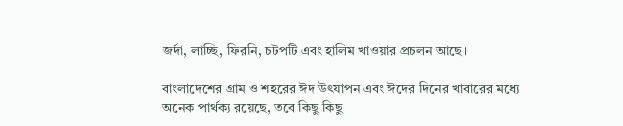জর্দা, লাচ্ছি, ফিরনি, চটপটি এবং হালিম খাওয়ার প্রচলন আছে।

বাংলাদেশের গ্রাম ও শহরের ঈদ উৎযাপন এবং ঈদের দিনের খাবারের মধ্যে অনেক পার্থক্য রয়েছে, তবে কিছু কিছু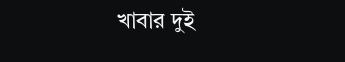খাবার দুই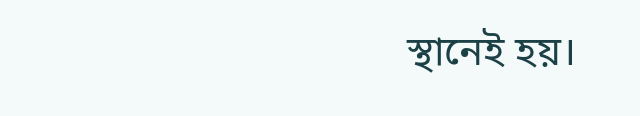স্থানেই হয়।